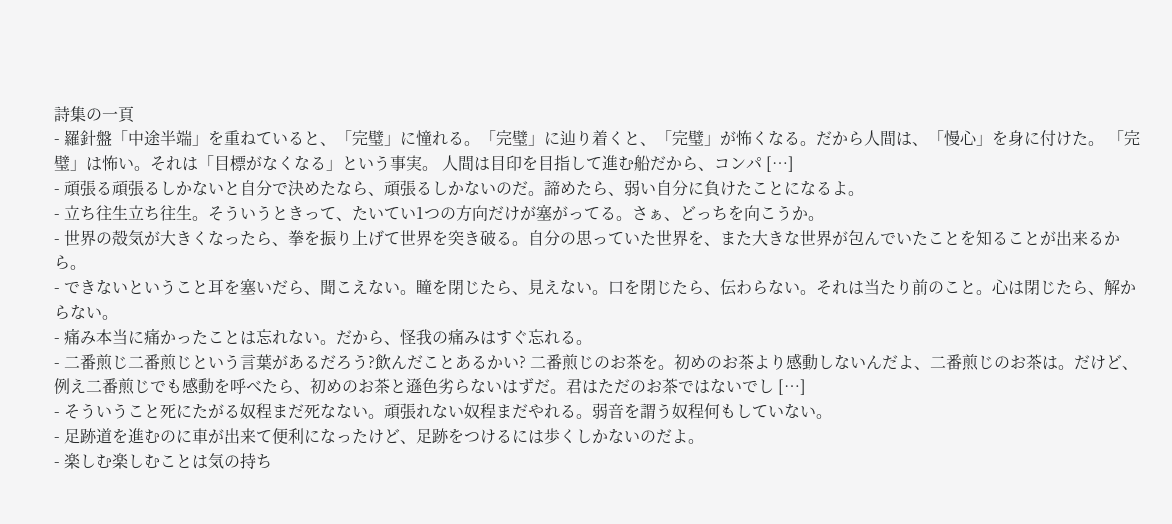詩集の一頁
- 羅針盤「中途半端」を重ねていると、「完璧」に憧れる。「完璧」に辿り着くと、「完璧」が怖くなる。だから人間は、「慢心」を身に付けた。 「完璧」は怖い。それは「目標がなくなる」という事実。 人間は目印を目指して進む船だから、コンパ […]
- 頑張る頑張るしかないと自分で決めたなら、頑張るしかないのだ。諦めたら、弱い自分に負けたことになるよ。
- 立ち往生立ち往生。そういうときって、たいてい1つの方向だけが塞がってる。さぁ、どっちを向こうか。
- 世界の殻気が大きくなったら、拳を振り上げて世界を突き破る。自分の思っていた世界を、また大きな世界が包んでいたことを知ることが出来るから。
- できないということ耳を塞いだら、聞こえない。瞳を閉じたら、見えない。口を閉じたら、伝わらない。それは当たり前のこと。心は閉じたら、解からない。
- 痛み本当に痛かったことは忘れない。だから、怪我の痛みはすぐ忘れる。
- 二番煎じ二番煎じという言葉があるだろう?飲んだことあるかい? 二番煎じのお茶を。初めのお茶より感動しないんだよ、二番煎じのお茶は。だけど、例え二番煎じでも感動を呼べたら、初めのお茶と遜色劣らないはずだ。君はただのお茶ではないでし […]
- そういうこと死にたがる奴程まだ死なない。頑張れない奴程まだやれる。弱音を謂う奴程何もしていない。
- 足跡道を進むのに車が出来て便利になったけど、足跡をつけるには歩くしかないのだよ。
- 楽しむ楽しむことは気の持ち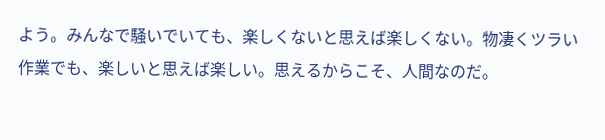よう。みんなで騒いでいても、楽しくないと思えば楽しくない。物凄くツラい作業でも、楽しいと思えば楽しい。思えるからこそ、人間なのだ。